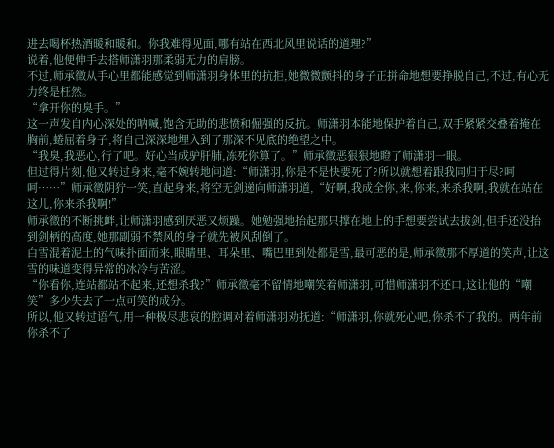进去喝杯热酒暖和暖和。你我难得见面,哪有站在西北风里说话的道理?”
说着,他便伸手去搭师潇羽那柔弱无力的肩膀。
不过,师承徵从手心里都能感觉到师潇羽身体里的抗拒,她微微颤抖的身子正拼命地想要挣脱自己,不过,有心无力终是枉然。
“拿开你的臭手。”
这一声发自内心深处的呐喊,饱含无助的悲愤和倔强的反抗。师潇羽本能地保护着自己,双手紧紧交叠着掩在胸前,蜷屈着身子,将自己深深地埋入到了那深不见底的绝望之中。
“我臭,我恶心,行了吧。好心当成驴肝肺,冻死你算了。”师承徵恶狠狠地瞪了师潇羽一眼。
但过得片刻,他又转过身来,毫不婉转地问道:“师潇羽,你是不是快要死了?所以就想着跟我同归于尽?呵呵……”师承徵阴狞一笑,直起身来,将空无剑递向师潇羽道,“好啊,我成全你,来,你来,来杀我啊,我就在站在这儿,你来杀我啊!”
师承徵的不断挑衅,让师潇羽感到厌恶又烦躁。她勉强地抬起那只撑在地上的手想要尝试去拔剑,但手还没抬到剑柄的高度,她那副弱不禁风的身子就先被风刮倒了。
白雪混着泥土的气味扑面而来,眼睛里、耳朵里、嘴巴里到处都是雪,最可恶的是,师承徵那不厚道的笑声,让这雪的味道变得异常的冰冷与苦涩。
“你看你,连站都站不起来,还想杀我?”师承徵毫不留情地嘲笑着师潇羽,可惜师潇羽不还口,这让他的“嘲笑”多少失去了一点可笑的成分。
所以,他又转过语气,用一种极尽悲哀的腔调对着师潇羽劝抚道:“师潇羽,你就死心吧,你杀不了我的。两年前你杀不了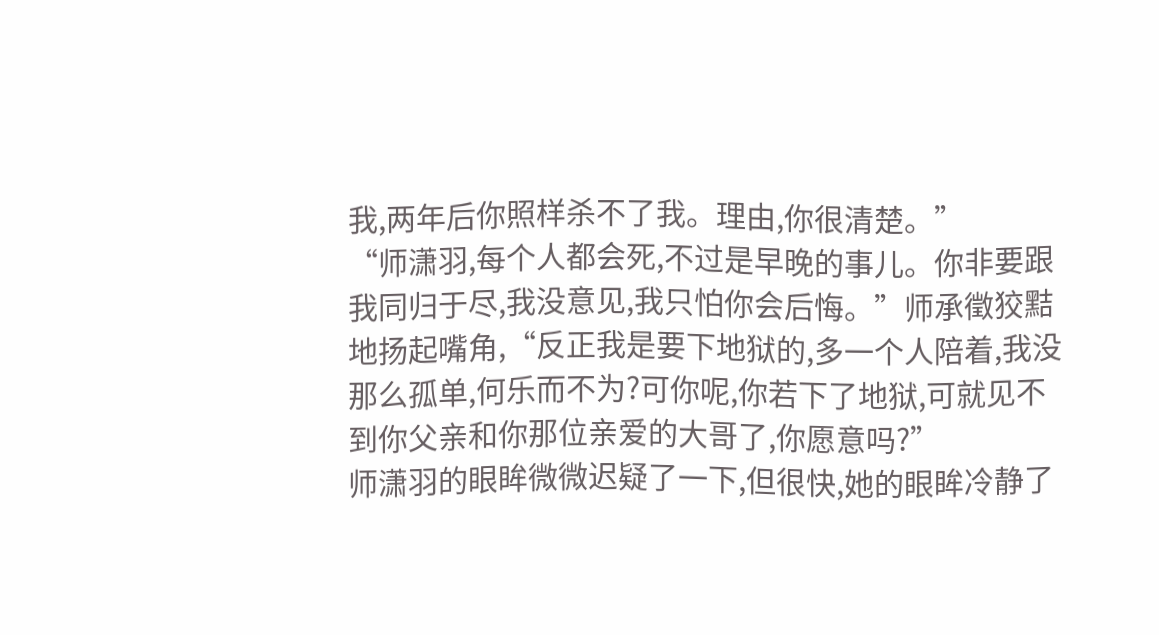我,两年后你照样杀不了我。理由,你很清楚。”
“师潇羽,每个人都会死,不过是早晚的事儿。你非要跟我同归于尽,我没意见,我只怕你会后悔。”师承徵狡黠地扬起嘴角,“反正我是要下地狱的,多一个人陪着,我没那么孤单,何乐而不为?可你呢,你若下了地狱,可就见不到你父亲和你那位亲爱的大哥了,你愿意吗?”
师潇羽的眼眸微微迟疑了一下,但很快,她的眼眸冷静了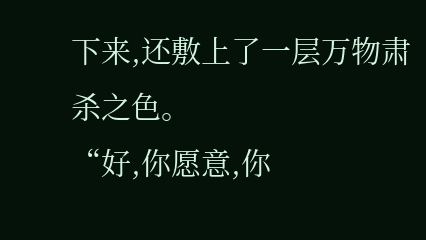下来,还敷上了一层万物肃杀之色。
“好,你愿意,你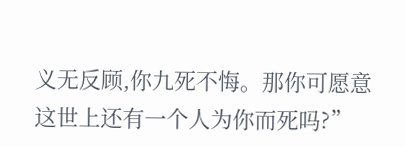义无反顾,你九死不悔。那你可愿意这世上还有一个人为你而死吗?”